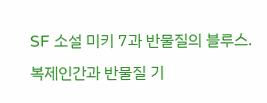SF 소설 미키 7과 반물질의 블루스.
복제인간과 반물질 기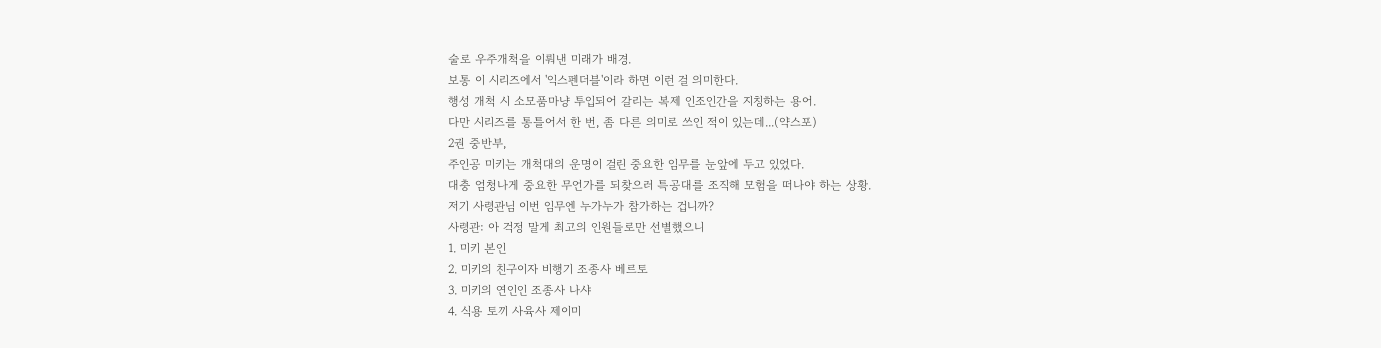술로 우주개척을 이뤄낸 미래가 배경.
보통 이 시리즈에서 '익스펜더블'이라 하면 이런 걸 의미한다.
행성 개척 시 소모품마냥 투입되어 갈리는 복제 인조인간을 지칭하는 용어.
다만 시리즈를 통틀어서 한 번, 좀 다른 의미로 쓰인 적이 있는데...(약스포)
2권 중반부,
주인공 미키는 개척대의 운명이 걸린 중요한 임무를 눈앞에 두고 있었다.
대충 엄청나게 중요한 무언가를 되찾으러 특공대를 조직해 모험을 떠나야 하는 상황.
저기 사령관님 이번 임무엔 누가누가 참가하는 겁니까?
사령관: 아 걱정 말게 최고의 인원들로만 선별했으니
1. 미키 본인
2. 미키의 친구이자 비행기 조종사 베르토
3. 미키의 연인인 조종사 나샤
4. 식용 토끼 사육사 제이미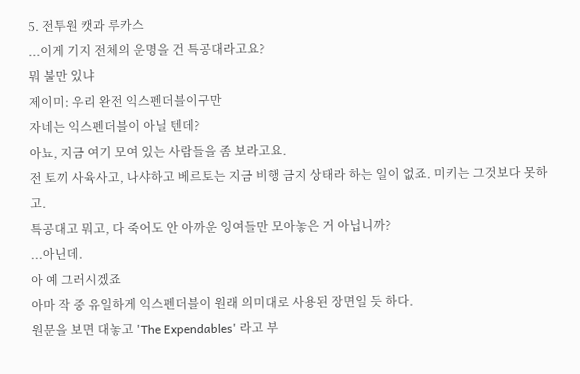5. 전투원 캣과 루카스
...이게 기지 전체의 운명을 건 특공대라고요?
뭐 불만 있냐
제이미: 우리 완전 익스펜더블이구만
자네는 익스펜더블이 아닐 텐데?
아뇨, 지금 여기 모여 있는 사람들을 좀 보라고요.
전 토끼 사육사고, 나샤하고 베르토는 지금 비행 금지 상태라 하는 일이 없죠. 미키는 그것보다 못하고.
특공대고 뭐고, 다 죽어도 안 아까운 잉여들만 모아놓은 거 아닙니까?
...아닌데.
아 예 그러시겠죠
아마 작 중 유일하게 익스펜더블이 원래 의미대로 사용된 장면일 듯 하다.
원문을 보면 대놓고 'The Expendables' 라고 부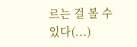르는 걸 볼 수 있다(...)